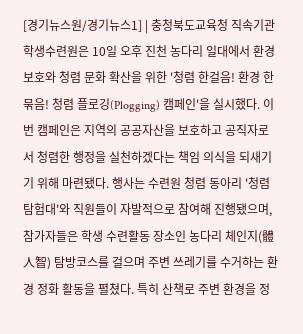[경기뉴스원/경기뉴스1] | 충청북도교육청 직속기관 학생수련원은 10일 오후 진천 농다리 일대에서 환경 보호와 청렴 문화 확산을 위한 '청렴 한걸음! 환경 한묶음! 청렴 플로깅(Plogging) 캠페인'을 실시했다. 이번 캠페인은 지역의 공공자산을 보호하고 공직자로서 청렴한 행정을 실천하겠다는 책임 의식을 되새기기 위해 마련됐다. 행사는 수련원 청렴 동아리 '청렴탐험대'와 직원들이 자발적으로 참여해 진행됐으며, 참가자들은 학생 수련활동 장소인 농다리 체인지(體人智) 탐방코스를 걸으며 주변 쓰레기를 수거하는 환경 정화 활동을 펼쳤다. 특히 산책로 주변 환경을 정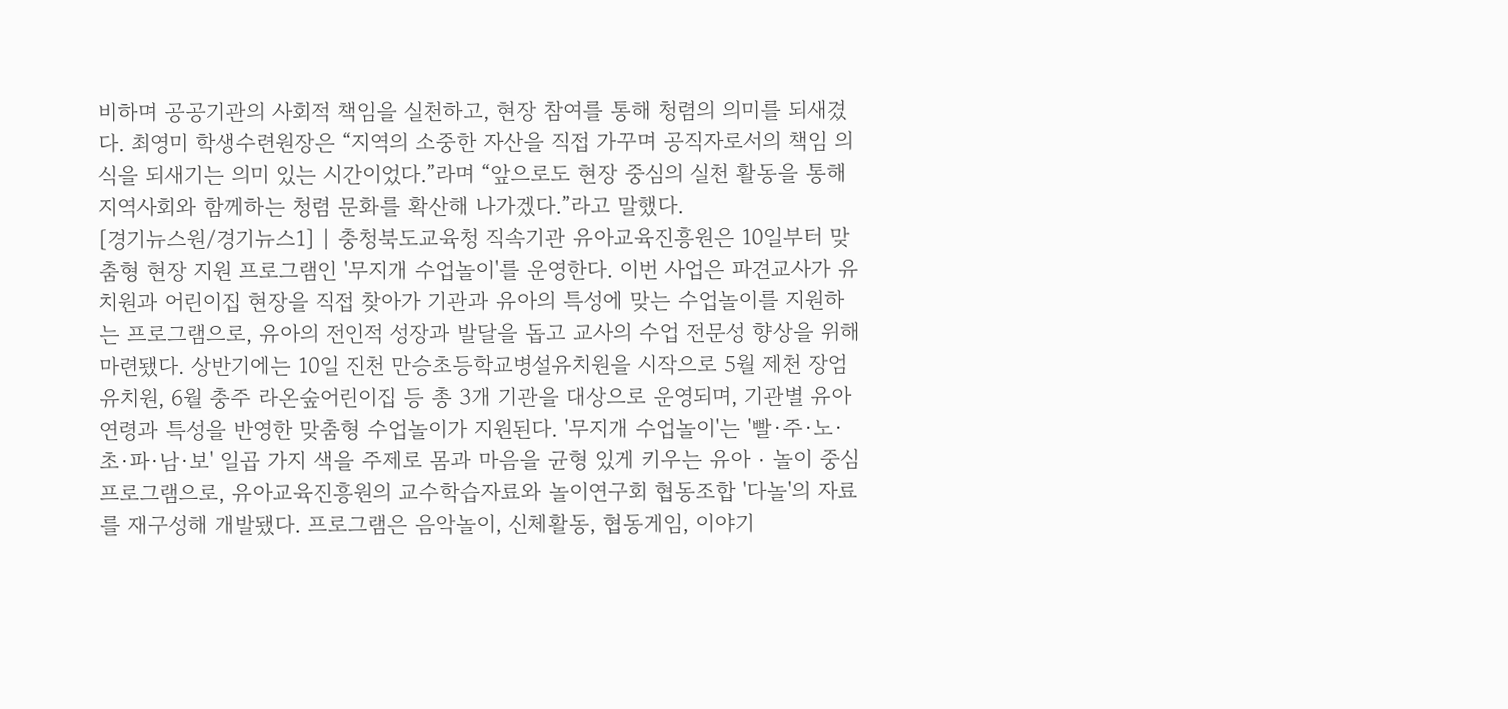비하며 공공기관의 사회적 책임을 실천하고, 현장 참여를 통해 청렴의 의미를 되새겼다. 최영미 학생수련원장은 “지역의 소중한 자산을 직접 가꾸며 공직자로서의 책임 의식을 되새기는 의미 있는 시간이었다.”라며 “앞으로도 현장 중심의 실천 활동을 통해 지역사회와 함께하는 청렴 문화를 확산해 나가겠다.”라고 말했다.
[경기뉴스원/경기뉴스1] | 충청북도교육청 직속기관 유아교육진흥원은 10일부터 맞춤형 현장 지원 프로그램인 '무지개 수업놀이'를 운영한다. 이번 사업은 파견교사가 유치원과 어린이집 현장을 직접 찾아가 기관과 유아의 특성에 맞는 수업놀이를 지원하는 프로그램으로, 유아의 전인적 성장과 발달을 돕고 교사의 수업 전문성 향상을 위해 마련됐다. 상반기에는 10일 진천 만승초등학교병설유치원을 시작으로 5월 제천 장엄유치원, 6월 충주 라온숲어린이집 등 총 3개 기관을 대상으로 운영되며, 기관별 유아 연령과 특성을 반영한 맞춤형 수업놀이가 지원된다. '무지개 수업놀이'는 '빨·주·노·초·파·남·보' 일곱 가지 색을 주제로 몸과 마음을 균형 있게 키우는 유아‧놀이 중심 프로그램으로, 유아교육진흥원의 교수학습자료와 놀이연구회 협동조합 '다놀'의 자료를 재구성해 개발됐다. 프로그램은 음악놀이, 신체활동, 협동게임, 이야기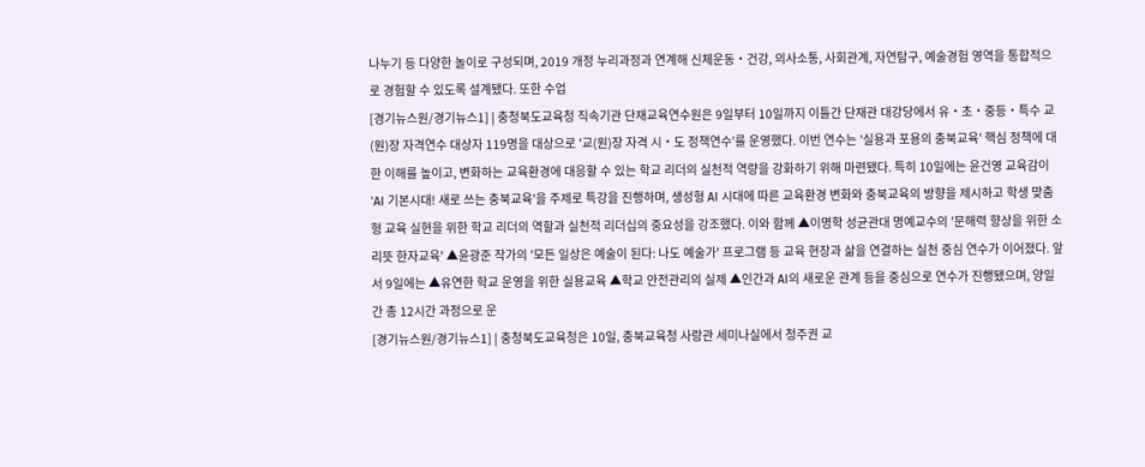나누기 등 다양한 놀이로 구성되며, 2019 개정 누리과정과 연계해 신체운동‧건강, 의사소통, 사회관계, 자연탐구, 예술경험 영역을 통합적으로 경험할 수 있도록 설계됐다. 또한 수업
[경기뉴스원/경기뉴스1] | 충청북도교육청 직속기관 단재교육연수원은 9일부터 10일까지 이틀간 단재관 대강당에서 유‧초‧중등‧특수 교(원)장 자격연수 대상자 119명을 대상으로 '교(원)장 자격 시・도 정책연수'를 운영했다. 이번 연수는 '실용과 포용의 충북교육' 핵심 정책에 대한 이해를 높이고, 변화하는 교육환경에 대응할 수 있는 학교 리더의 실천적 역량을 강화하기 위해 마련됐다. 특히 10일에는 윤건영 교육감이 'AI 기본시대! 새로 쓰는 충북교육'을 주제로 특강을 진행하며, 생성형 AI 시대에 따른 교육환경 변화와 충북교육의 방향을 제시하고 학생 맞춤형 교육 실현을 위한 학교 리더의 역할과 실천적 리더십의 중요성을 강조했다. 이와 함께 ▲이명학 성균관대 명예교수의 '문해력 향상을 위한 소리뜻 한자교육' ▲윤광준 작가의 '모든 일상은 예술이 된다: 나도 예술가' 프로그램 등 교육 현장과 삶을 연결하는 실천 중심 연수가 이어졌다. 앞서 9일에는 ▲유연한 학교 운영을 위한 실용교육 ▲학교 안전관리의 실제 ▲인간과 AI의 새로운 관계 등을 중심으로 연수가 진행됐으며, 양일간 총 12시간 과정으로 운
[경기뉴스원/경기뉴스1] | 충청북도교육청은 10일, 충북교육청 사랑관 세미나실에서 청주권 교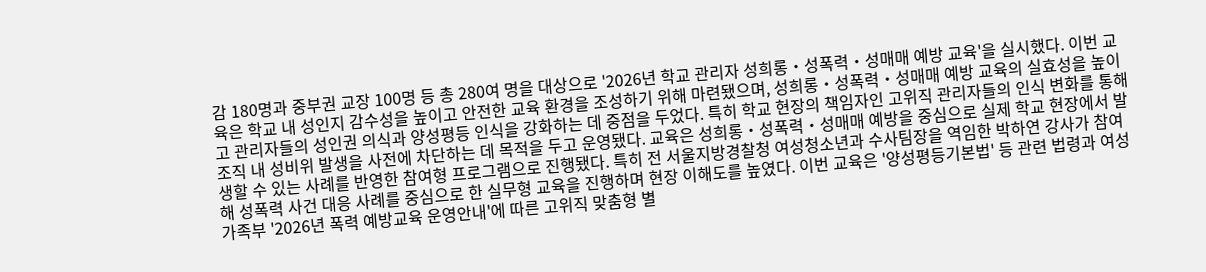감 180명과 중부권 교장 100명 등 총 280여 명을 대상으로 '2026년 학교 관리자 성희롱・성폭력・성매매 예방 교육'을 실시했다. 이번 교육은 학교 내 성인지 감수성을 높이고 안전한 교육 환경을 조성하기 위해 마련됐으며, 성희롱・성폭력・성매매 예방 교육의 실효성을 높이고 관리자들의 성인권 의식과 양성평등 인식을 강화하는 데 중점을 두었다. 특히 학교 현장의 책임자인 고위직 관리자들의 인식 변화를 통해 조직 내 성비위 발생을 사전에 차단하는 데 목적을 두고 운영됐다. 교육은 성희롱・성폭력・성매매 예방을 중심으로 실제 학교 현장에서 발생할 수 있는 사례를 반영한 참여형 프로그램으로 진행됐다. 특히 전 서울지방경찰청 여성청소년과 수사팀장을 역임한 박하연 강사가 참여해 성폭력 사건 대응 사례를 중심으로 한 실무형 교육을 진행하며 현장 이해도를 높였다. 이번 교육은 '양성평등기본법' 등 관련 법령과 여성가족부 '2026년 폭력 예방교육 운영안내'에 따른 고위직 맞춤형 별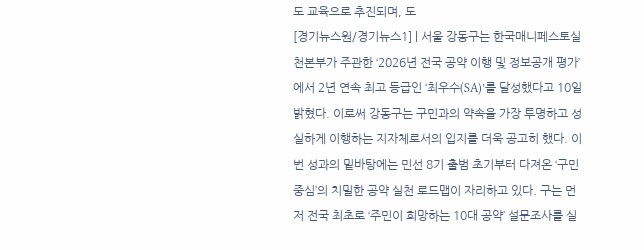도 교육으로 추진되며, 도
[경기뉴스원/경기뉴스1] | 서울 강동구는 한국매니페스토실천본부가 주관한 ‘2026년 전국 공약 이행 및 정보공개 평가’에서 2년 연속 최고 등급인 ‘최우수(SA)’를 달성했다고 10일 밝혔다. 이로써 강동구는 구민과의 약속을 가장 투명하고 성실하게 이행하는 지자체로서의 입지를 더욱 공고히 했다. 이번 성과의 밑바탕에는 민선 8기 출범 초기부터 다져온 ‘구민 중심’의 치밀한 공약 실천 로드맵이 자리하고 있다. 구는 먼저 전국 최초로 ‘주민이 희망하는 10대 공약’ 설문조사를 실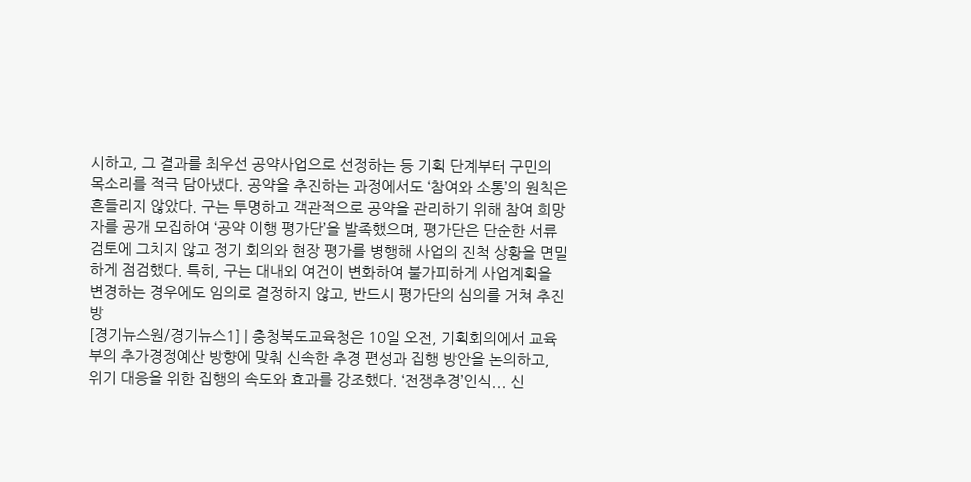시하고, 그 결과를 최우선 공약사업으로 선정하는 등 기획 단계부터 구민의 목소리를 적극 담아냈다. 공약을 추진하는 과정에서도 ‘참여와 소통’의 원칙은 흔들리지 않았다. 구는 투명하고 객관적으로 공약을 관리하기 위해 참여 희망자를 공개 모집하여 ‘공약 이행 평가단’을 발족했으며, 평가단은 단순한 서류 검토에 그치지 않고 정기 회의와 현장 평가를 병행해 사업의 진척 상황을 면밀하게 점검했다. 특히, 구는 대내외 여건이 변화하여 불가피하게 사업계획을 변경하는 경우에도 임의로 결정하지 않고, 반드시 평가단의 심의를 거쳐 추진 방
[경기뉴스원/경기뉴스1] | 충청북도교육청은 10일 오전, 기획회의에서 교육부의 추가경정예산 방향에 맞춰 신속한 추경 편성과 집행 방안을 논의하고, 위기 대응을 위한 집행의 속도와 효과를 강조했다. ‘전쟁추경’인식... 신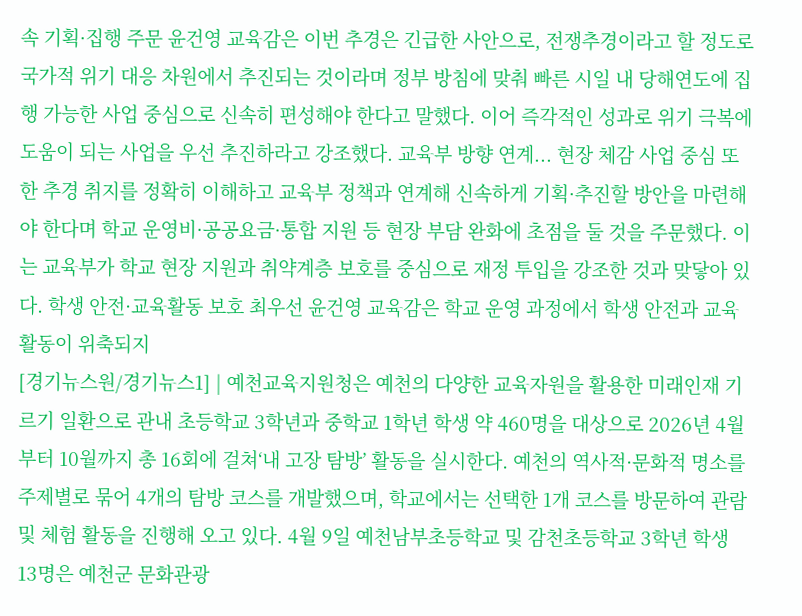속 기획·집행 주문 윤건영 교육감은 이번 추경은 긴급한 사안으로, 전쟁추경이라고 할 정도로 국가적 위기 대응 차원에서 추진되는 것이라며 정부 방침에 맞춰 빠른 시일 내 당해연도에 집행 가능한 사업 중심으로 신속히 편성해야 한다고 말했다. 이어 즉각적인 성과로 위기 극복에 도움이 되는 사업을 우선 추진하라고 강조했다. 교육부 방향 연계... 현장 체감 사업 중심 또한 추경 취지를 정확히 이해하고 교육부 정책과 연계해 신속하게 기획·추진할 방안을 마련해야 한다며 학교 운영비·공공요금·통합 지원 등 현장 부담 완화에 초점을 둘 것을 주문했다. 이는 교육부가 학교 현장 지원과 취약계층 보호를 중심으로 재정 투입을 강조한 것과 맞닿아 있다. 학생 안전·교육활동 보호 최우선 윤건영 교육감은 학교 운영 과정에서 학생 안전과 교육활동이 위축되지
[경기뉴스원/경기뉴스1] | 예천교육지원청은 예천의 다양한 교육자원을 활용한 미래인재 기르기 일환으로 관내 초등학교 3학년과 중학교 1학년 학생 약 460명을 대상으로 2026년 4월부터 10월까지 총 16회에 걸쳐‘내 고장 탐방’ 활동을 실시한다. 예천의 역사적·문화적 명소를 주제별로 묶어 4개의 탐방 코스를 개발했으며, 학교에서는 선택한 1개 코스를 방문하여 관람 및 체험 활동을 진행해 오고 있다. 4월 9일 예천남부초등학교 및 감천초등학교 3학년 학생 13명은 예천군 문화관광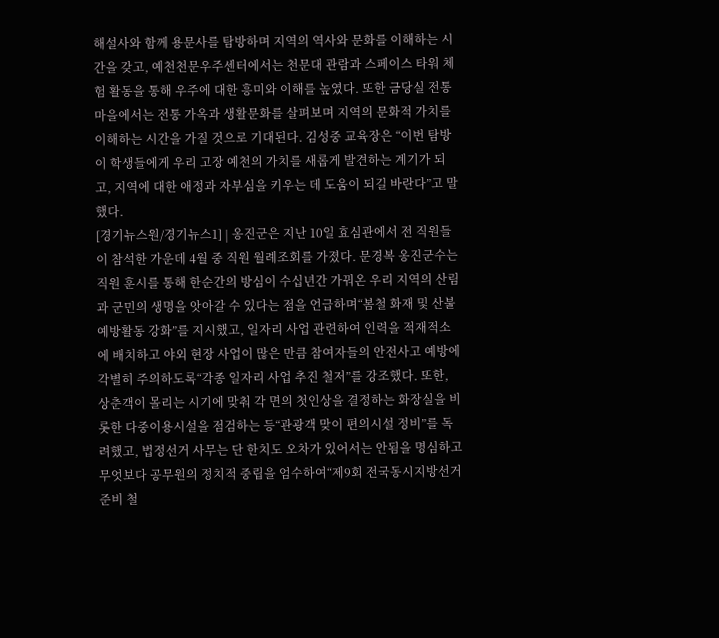해설사와 함께 용문사를 탐방하며 지역의 역사와 문화를 이해하는 시간을 갖고, 예천천문우주센터에서는 천문대 관람과 스페이스 타워 체험 활동을 통해 우주에 대한 흥미와 이해를 높였다. 또한 금당실 전통마을에서는 전통 가옥과 생활문화를 살펴보며 지역의 문화적 가치를 이해하는 시간을 가질 것으로 기대된다. 김성중 교육장은 “이번 탐방이 학생들에게 우리 고장 예천의 가치를 새롭게 발견하는 계기가 되고, 지역에 대한 애정과 자부심을 키우는 데 도움이 되길 바란다”고 말했다.
[경기뉴스원/경기뉴스1] | 옹진군은 지난 10일 효심관에서 전 직원들이 참석한 가운데 4월 중 직원 월례조회를 가졌다. 문경복 옹진군수는 직원 훈시를 통해 한순간의 방심이 수십년간 가꿔온 우리 지역의 산림과 군민의 생명을 앗아갈 수 있다는 점을 언급하며“봄철 화재 및 산불예방활동 강화”를 지시했고, 일자리 사업 관련하여 인력을 적재적소에 배치하고 야외 현장 사업이 많은 만큼 참여자들의 안전사고 예방에 각별히 주의하도록“각종 일자리 사업 추진 철저”를 강조했다. 또한, 상춘객이 몰리는 시기에 맞춰 각 면의 첫인상을 결정하는 화장실을 비롯한 다중이용시설을 점검하는 등“관광객 맞이 편의시설 정비”를 독려했고, 법정선거 사무는 단 한치도 오차가 있어서는 안됨을 명심하고 무엇보다 공무원의 정치적 중립을 엄수하여“제9회 전국동시지방선거 준비 철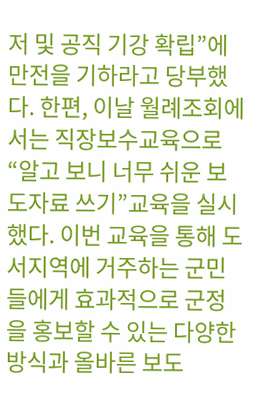저 및 공직 기강 확립”에 만전을 기하라고 당부했다. 한편, 이날 월례조회에서는 직장보수교육으로“알고 보니 너무 쉬운 보도자료 쓰기”교육을 실시했다. 이번 교육을 통해 도서지역에 거주하는 군민들에게 효과적으로 군정을 홍보할 수 있는 다양한 방식과 올바른 보도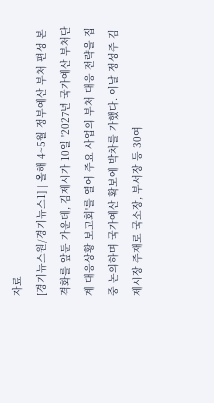자료
[경기뉴스원/경기뉴스1] | 올해 4~5월 정부예산 부처 편성 본격화를 앞둔 가운데, 김제시가 10일 '2027년 국가예산 부처단계 대응상황 보고회'를 열어 주요 사업의 부처 대응 전략을 집중 논의하며 국가예산 확보에 박차를 가했다. 이날 정성주 김제시장 주재로 국소장, 부서장 등 30여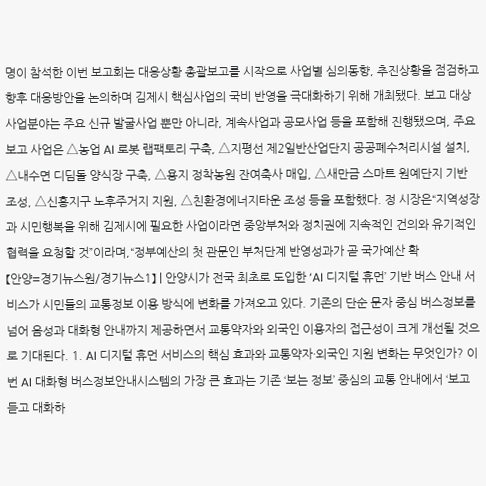명이 참석한 이번 보고회는 대응상황 총괄보고를 시작으로 사업별 심의동향, 추진상황을 점검하고 향후 대응방안을 논의하며 김제시 핵심사업의 국비 반영을 극대화하기 위해 개최됐다. 보고 대상 사업분야는 주요 신규 발굴사업 뿐만 아니라, 계속사업과 공모사업 등을 포함해 진행됐으며, 주요 보고 사업은 △농업 AI 로봇 랩팩토리 구축, △지평선 제2일반산업단지 공공폐수처리시설 설치, △내수면 디딤돌 양식장 구축, △용지 정착농원 잔여축사 매입, △새만금 스마트 원예단지 기반 조성, △신흥지구 노후주거지 지원, △친환경에너지타운 조성 등을 포함했다. 정 시장은“지역성장과 시민행복을 위해 김제시에 필요한 사업이라면 중앙부처와 정치권에 지속적인 건의와 유기적인 협력을 요청할 것”이라며,“정부예산의 첫 관문인 부처단계 반영성과가 곧 국가예산 확
【안양=경기뉴스원/경기뉴스1】 | 안양시가 전국 최초로 도입한 ‘AI 디지털 휴먼’ 기반 버스 안내 서비스가 시민들의 교통정보 이용 방식에 변화를 가져오고 있다. 기존의 단순 문자 중심 버스정보를 넘어 음성과 대화형 안내까지 제공하면서 교통약자와 외국인 이용자의 접근성이 크게 개선될 것으로 기대된다. 1. AI 디지털 휴먼 서비스의 핵심 효과와 교통약자·외국인 지원 변화는 무엇인가? 이번 AI 대화형 버스정보안내시스템의 가장 큰 효과는 기존 ‘보는 정보’ 중심의 교통 안내에서 ‘보고 듣고 대화하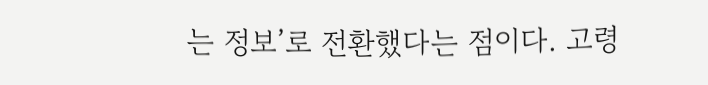는 정보’로 전환했다는 점이다. 고령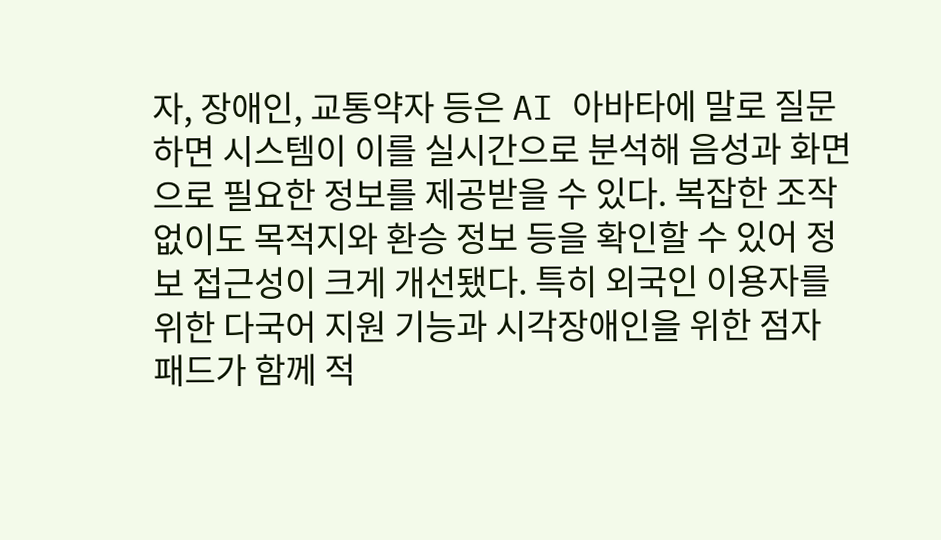자, 장애인, 교통약자 등은 AI 아바타에 말로 질문하면 시스템이 이를 실시간으로 분석해 음성과 화면으로 필요한 정보를 제공받을 수 있다. 복잡한 조작 없이도 목적지와 환승 정보 등을 확인할 수 있어 정보 접근성이 크게 개선됐다. 특히 외국인 이용자를 위한 다국어 지원 기능과 시각장애인을 위한 점자 패드가 함께 적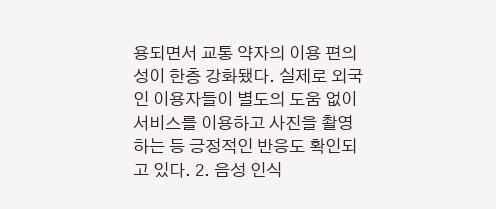용되면서 교통 약자의 이용 편의성이 한층 강화됐다. 실제로 외국인 이용자들이 별도의 도움 없이 서비스를 이용하고 사진을 촬영하는 등 긍정적인 반응도 확인되고 있다. 2. 음성 인식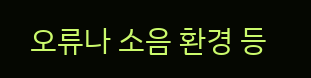오류나 소음 환경 등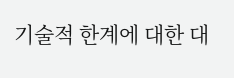기술적 한계에 대한 대